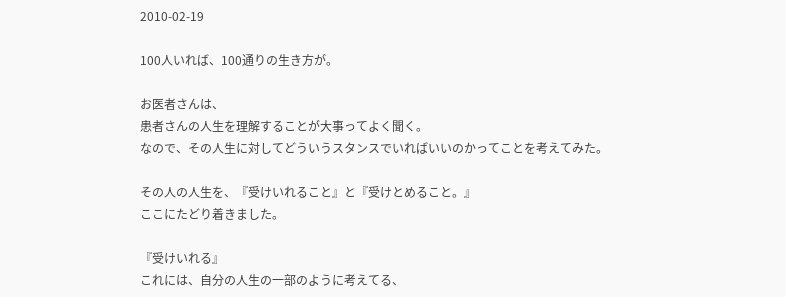2010-02-19

100人いれば、100通りの生き方が。

お医者さんは、
患者さんの人生を理解することが大事ってよく聞く。
なので、その人生に対してどういうスタンスでいればいいのかってことを考えてみた。

その人の人生を、『受けいれること』と『受けとめること。』
ここにたどり着きました。

『受けいれる』
これには、自分の人生の一部のように考えてる、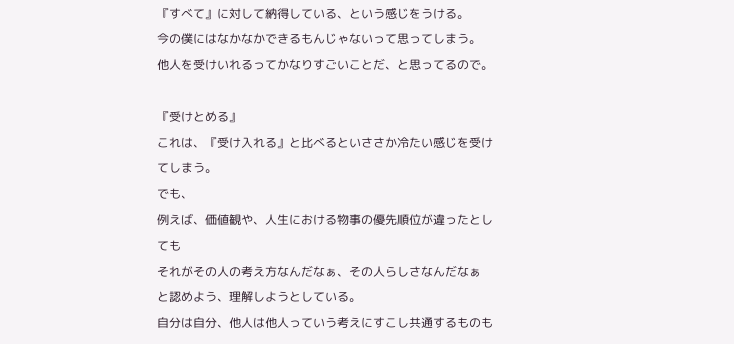『すべて』に対して納得している、という感じをうける。
今の僕にはなかなかできるもんじゃないって思ってしまう。
他人を受けいれるってかなりすごいことだ、と思ってるので。

『受けとめる』
これは、『受け入れる』と比べるといささか冷たい感じを受けてしまう。
でも、
例えば、価値観や、人生における物事の優先順位が違ったとしても
それがその人の考え方なんだなぁ、その人らしさなんだなぁ
と認めよう、理解しようとしている。
自分は自分、他人は他人っていう考えにすこし共通するものも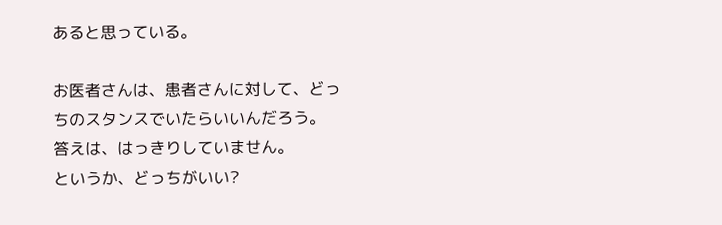あると思っている。

お医者さんは、患者さんに対して、どっちのスタンスでいたらいいんだろう。
答えは、はっきりしていません。
というか、どっちがいい?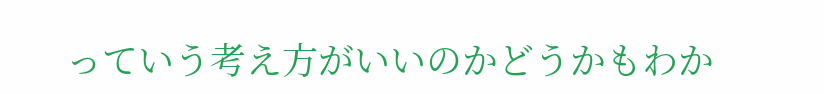っていう考え方がいいのかどうかもわか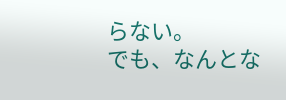らない。
でも、なんとな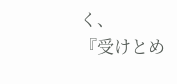く、
『受けとめ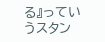る』っていうスタン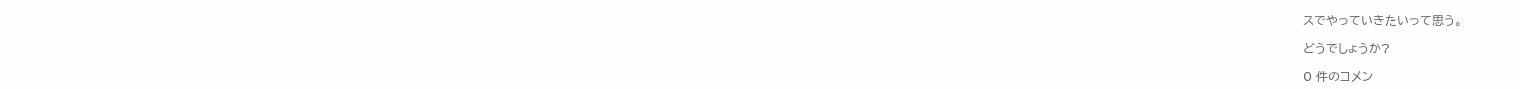スでやっていきたいって思う。

どうでしょうか?

0 件のコメン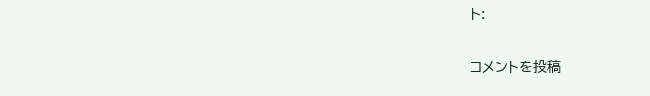ト:

コメントを投稿